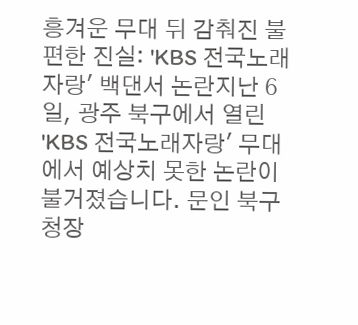흥겨운 무대 뒤 감춰진 불편한 진실: 'KBS 전국노래자랑' 백댄서 논란지난 6일, 광주 북구에서 열린 'KBS 전국노래자랑' 무대에서 예상치 못한 논란이 불거졌습니다. 문인 북구청장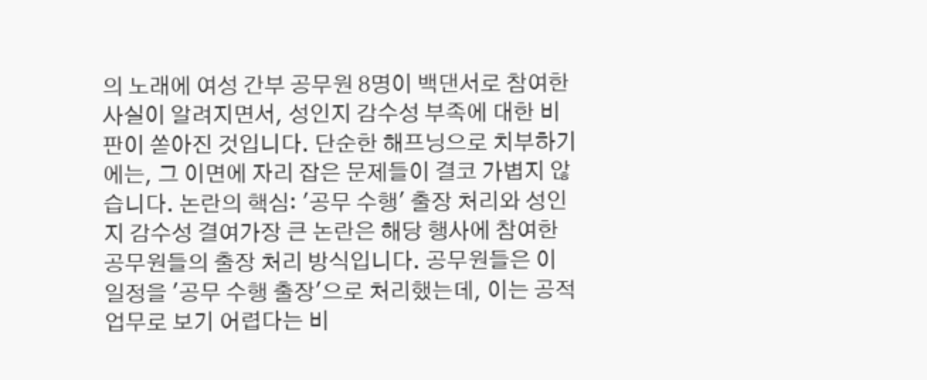의 노래에 여성 간부 공무원 8명이 백댄서로 참여한 사실이 알려지면서, 성인지 감수성 부족에 대한 비판이 쏟아진 것입니다. 단순한 해프닝으로 치부하기에는, 그 이면에 자리 잡은 문제들이 결코 가볍지 않습니다. 논란의 핵심: '공무 수행' 출장 처리와 성인지 감수성 결여가장 큰 논란은 해당 행사에 참여한 공무원들의 출장 처리 방식입니다. 공무원들은 이 일정을 '공무 수행 출장'으로 처리했는데, 이는 공적 업무로 보기 어렵다는 비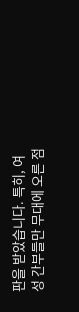판을 받았습니다. 특히, 여성 간부들만 무대에 오른 점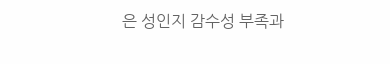은 성인지 감수성 부족과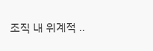조직 내 위계적 ..